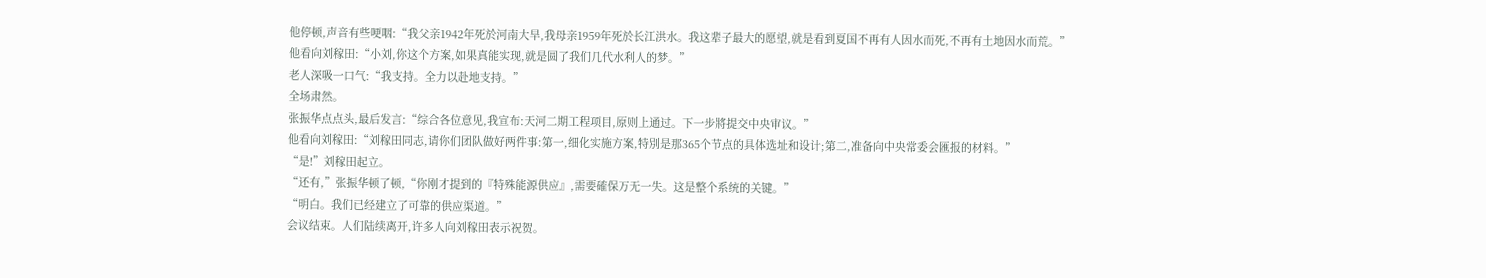他停顿,声音有些哽咽:“我父亲1942年死於河南大旱,我母亲1959年死於长江洪水。我这辈子最大的愿望,就是看到夏国不再有人因水而死,不再有土地因水而荒。”
他看向刘稼田:“小刘,你这个方案,如果真能实现,就是圆了我们几代水利人的梦。”
老人深吸一口气:“我支持。全力以赴地支持。”
全场肃然。
张振华点点头,最后发言:“综合各位意见,我宣布:天河二期工程项目,原则上通过。下一步將提交中央审议。”
他看向刘稼田:“刘稼田同志,请你们团队做好两件事:第一,细化实施方案,特別是那365个节点的具体选址和设计;第二,准备向中央常委会匯报的材料。”
“是!”刘稼田起立。
“还有,”张振华顿了顿,“你刚才提到的『特殊能源供应』,需要確保万无一失。这是整个系统的关键。”
“明白。我们已经建立了可靠的供应渠道。”
会议结束。人们陆续离开,许多人向刘稼田表示祝贺。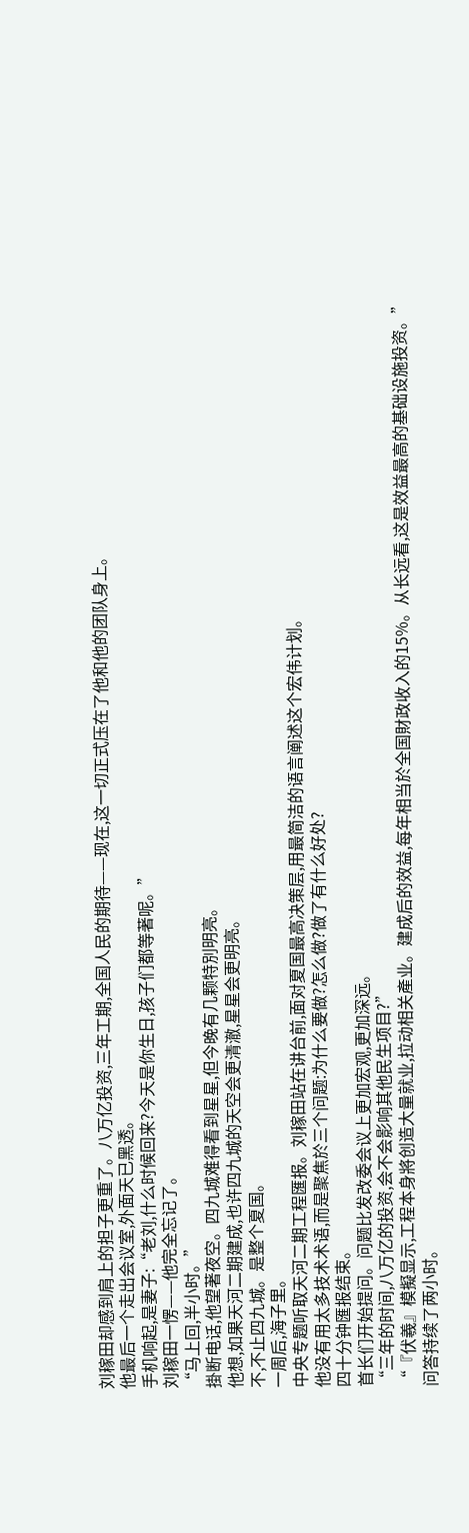刘稼田却感到肩上的担子更重了。八万亿投资,三年工期,全国人民的期待——现在,这一切正式压在了他和他的团队身上。
他最后一个走出会议室,外面天已黑透。
手机响起,是妻子:“老刘,什么时候回来?今天是你生日,孩子们都等著呢。”
刘稼田一愣——他完全忘记了。
“马上回,半小时。”
掛断电话,他望著夜空。四九城难得看到星星,但今晚有几颗特別明亮。
他想,如果天河二期建成,也许四九城的天空会更清澈,星星会更明亮。
不,不止四九城。是整个夏国。
一周后,海子里。
中央专题听取天河二期工程匯报。刘稼田站在讲台前,面对夏国最高决策层,用最简洁的语言阐述这个宏伟计划。
他没有用太多技术术语,而是聚焦於三个问题:为什么要做?怎么做?做了有什么好处?
四十分钟匯报结束。
首长们开始提问。问题比发改委会议上更加宏观,更加深远。
“三年的时间,八万亿的投资,会不会影响其他民生项目?”
“『伏羲』模擬显示,工程本身將创造大量就业,拉动相关產业。建成后的效益,每年相当於全国財政收入的15%。从长远看,这是效益最高的基础设施投资。”
问答持续了两小时。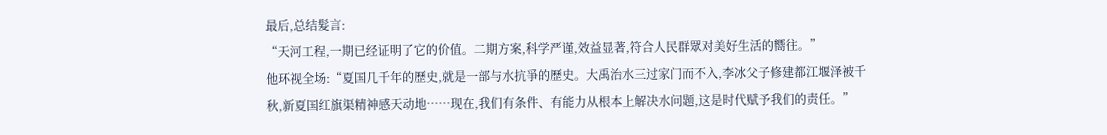最后,总结髮言:
“天河工程,一期已经证明了它的价值。二期方案,科学严谨,效益显著,符合人民群眾对美好生活的嚮往。”
他环视全场:“夏国几千年的歷史,就是一部与水抗爭的歷史。大禹治水三过家门而不入,李冰父子修建都江堰泽被千秋,新夏国红旗渠精神感天动地……现在,我们有条件、有能力从根本上解决水问题,这是时代赋予我们的责任。”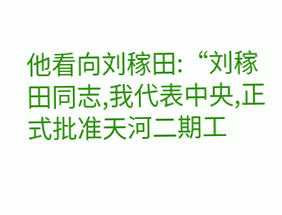他看向刘稼田:“刘稼田同志,我代表中央,正式批准天河二期工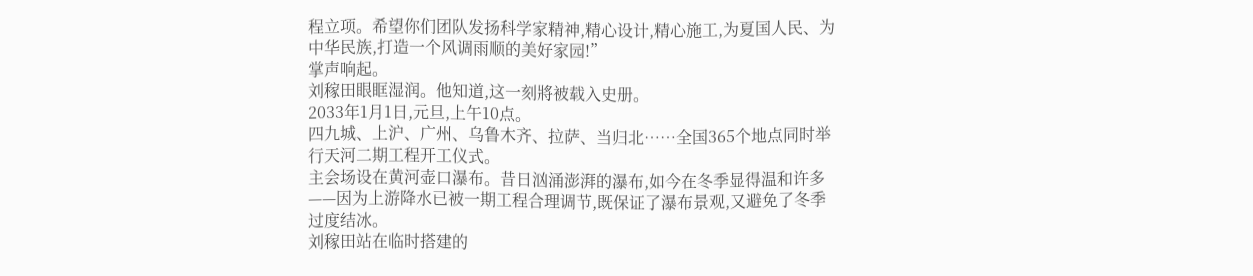程立项。希望你们团队发扬科学家精神,精心设计,精心施工,为夏国人民、为中华民族,打造一个风调雨顺的美好家园!”
掌声响起。
刘稼田眼眶湿润。他知道,这一刻將被载入史册。
2033年1月1日,元旦,上午10点。
四九城、上沪、广州、乌鲁木齐、拉萨、当归北……全国365个地点同时举行天河二期工程开工仪式。
主会场设在黄河壶口瀑布。昔日汹涌澎湃的瀑布,如今在冬季显得温和许多——因为上游降水已被一期工程合理调节,既保证了瀑布景观,又避免了冬季过度结冰。
刘稼田站在临时搭建的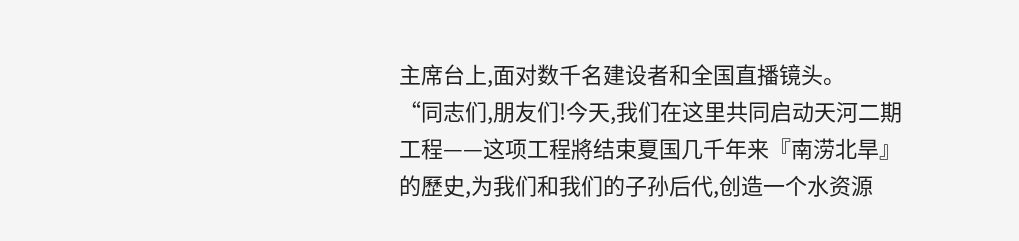主席台上,面对数千名建设者和全国直播镜头。
“同志们,朋友们!今天,我们在这里共同启动天河二期工程——这项工程將结束夏国几千年来『南涝北旱』的歷史,为我们和我们的子孙后代,创造一个水资源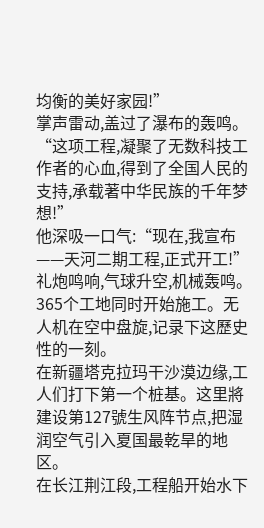均衡的美好家园!”
掌声雷动,盖过了瀑布的轰鸣。
“这项工程,凝聚了无数科技工作者的心血,得到了全国人民的支持,承载著中华民族的千年梦想!”
他深吸一口气:“现在,我宣布——天河二期工程,正式开工!”
礼炮鸣响,气球升空,机械轰鸣。
365个工地同时开始施工。无人机在空中盘旋,记录下这歷史性的一刻。
在新疆塔克拉玛干沙漠边缘,工人们打下第一个桩基。这里將建设第127號生风阵节点,把湿润空气引入夏国最乾旱的地区。
在长江荆江段,工程船开始水下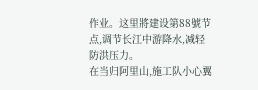作业。这里將建设第88號节点,调节长江中游降水,减轻防洪压力。
在当归阿里山,施工队小心翼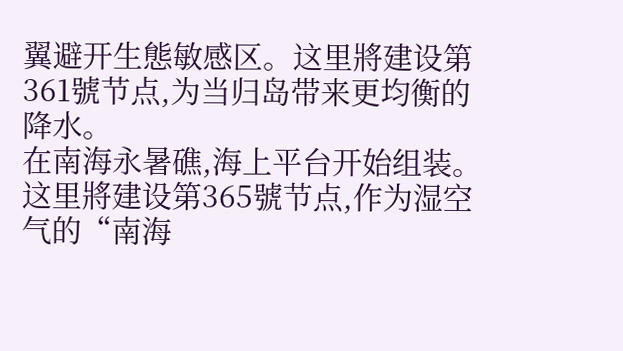翼避开生態敏感区。这里將建设第361號节点,为当归岛带来更均衡的降水。
在南海永暑礁,海上平台开始组装。这里將建设第365號节点,作为湿空气的“南海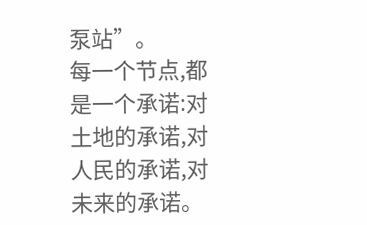泵站”。
每一个节点,都是一个承诺:对土地的承诺,对人民的承诺,对未来的承诺。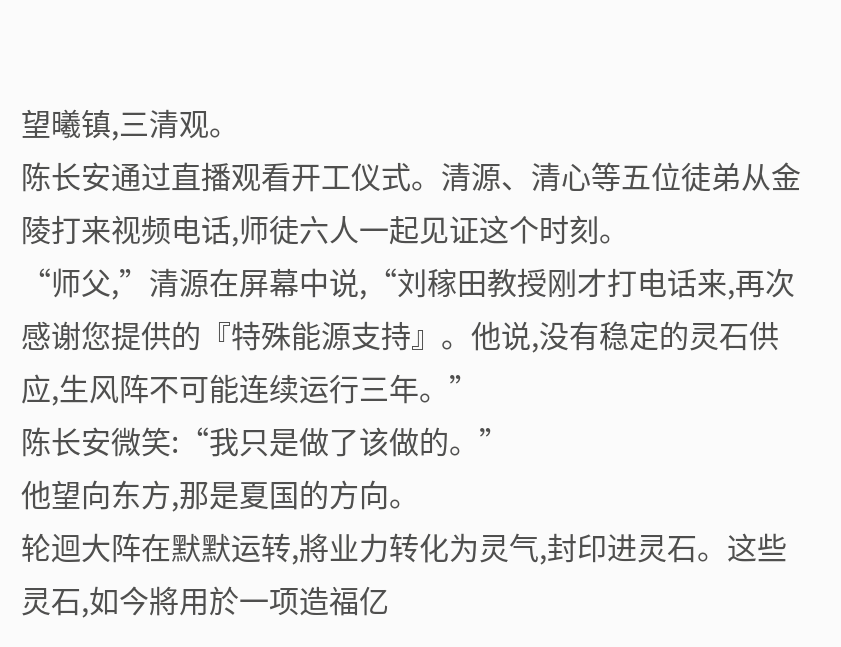望曦镇,三清观。
陈长安通过直播观看开工仪式。清源、清心等五位徒弟从金陵打来视频电话,师徒六人一起见证这个时刻。
“师父,”清源在屏幕中说,“刘稼田教授刚才打电话来,再次感谢您提供的『特殊能源支持』。他说,没有稳定的灵石供应,生风阵不可能连续运行三年。”
陈长安微笑:“我只是做了该做的。”
他望向东方,那是夏国的方向。
轮迴大阵在默默运转,將业力转化为灵气,封印进灵石。这些灵石,如今將用於一项造福亿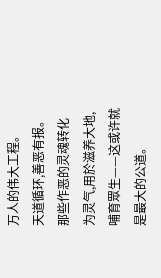万人的伟大工程。
天道循环,善恶有报。
那些作恶的灵魂转化为灵气,用於滋养大地,哺育眾生——这或许就是最大的公道。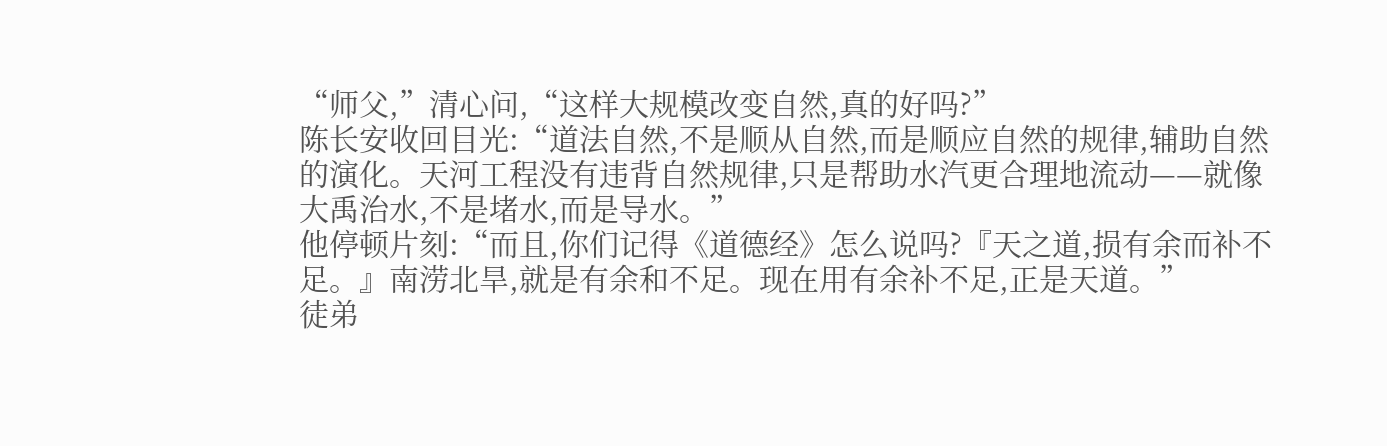“师父,”清心问,“这样大规模改变自然,真的好吗?”
陈长安收回目光:“道法自然,不是顺从自然,而是顺应自然的规律,辅助自然的演化。天河工程没有违背自然规律,只是帮助水汽更合理地流动——就像大禹治水,不是堵水,而是导水。”
他停顿片刻:“而且,你们记得《道德经》怎么说吗?『天之道,损有余而补不足。』南涝北旱,就是有余和不足。现在用有余补不足,正是天道。”
徒弟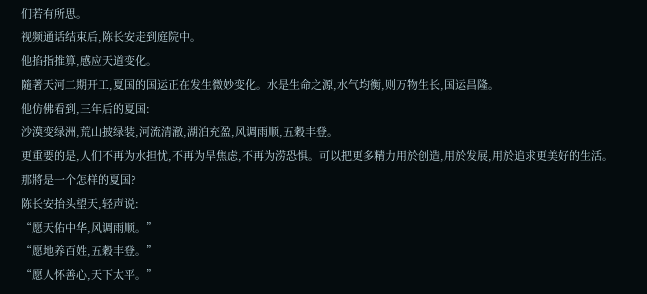们若有所思。
视频通话结束后,陈长安走到庭院中。
他掐指推算,感应天道变化。
隨著天河二期开工,夏国的国运正在发生微妙变化。水是生命之源,水气均衡,则万物生长,国运昌隆。
他仿佛看到,三年后的夏国:
沙漠变绿洲,荒山披绿装,河流清澈,湖泊充盈,风调雨顺,五穀丰登。
更重要的是,人们不再为水担忧,不再为旱焦虑,不再为涝恐惧。可以把更多精力用於创造,用於发展,用於追求更美好的生活。
那將是一个怎样的夏国?
陈长安抬头望天,轻声说:
“愿天佑中华,风调雨顺。”
“愿地养百姓,五穀丰登。”
“愿人怀善心,天下太平。”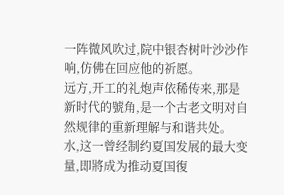一阵微风吹过,院中银杏树叶沙沙作响,仿佛在回应他的祈愿。
远方,开工的礼炮声依稀传来,那是新时代的號角,是一个古老文明对自然规律的重新理解与和谐共处。
水,这一曾经制约夏国发展的最大变量,即將成为推动夏国復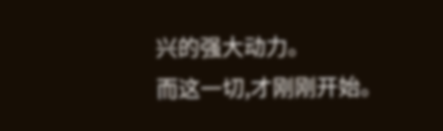兴的强大动力。
而这一切,才刚刚开始。